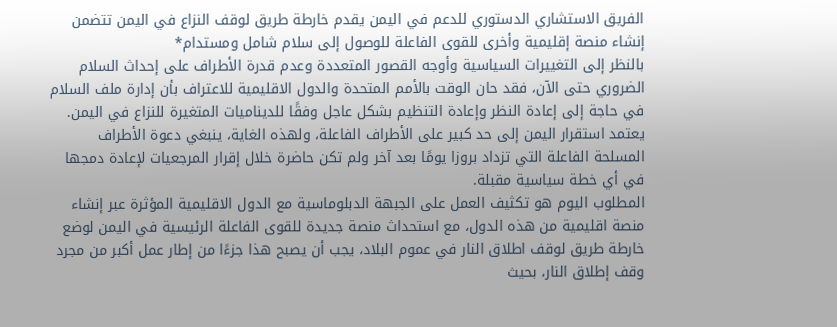الفريق الاستشاري الدستوري للدعم في اليمن يقدم خارطة طريق لوقف النزاع في اليمن تتضمن إنشاء منصة إقليمية وأخرى للقوى الفاعلة للوصول إلى سلام شامل ومستدام*
بالنظر إلى التغييرات السياسية وأوجه القصور المتعددة وعدم قدرة الأطراف على إحداث السلام الضروري حتى الآن، فقد حان الوقت بالأمم المتحدة والدول الاقليمية للاعتراف بأن إدارة ملف السلام في حاجة إلى إعادة النظر وإعادة التنظيم بشكل عاجل وفقًا للديناميات المتغيرة للنزاع في اليمن.
يعتمد استقرار اليمن إلى حد كبير على الأطراف الفاعلة، ولهذه الغاية، ينبغي دعوة الأطراف المسلحة الفاعلة التي تزداد بروزا يومًا بعد آخر ولم تكن حاضرة خلال إقرار المرجعيات لإعادة دمجها في أي خطة سياسية مقبلة.
المطلوب اليوم هو تكثيف العمل على الجبهة الدبلوماسية مع الدول الاقليمية المؤثرة عبر إنشاء منصة اقليمية من هذه الدول، مع استحداث منصة جديدة للقوى الفاعلة الرئيسية في اليمن لوضع خارطة طريق لوقف اطلاق النار في عموم البلاد، يجب أن يصبح هذا جزءًا من إطار عمل أكبر من مجرد وقف إطلاق النار، بحيث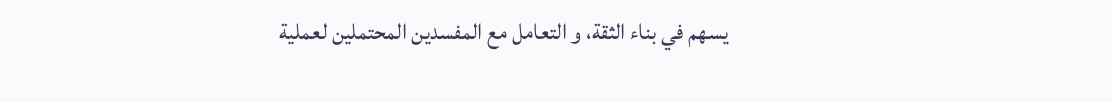يسهم في بناء الثقة، و التعامل مع المفسدين المحتملين لعملية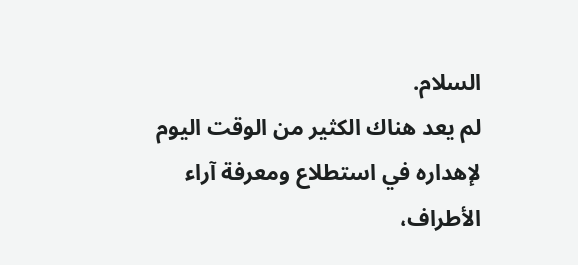السلام.
لم يعد هناك الكثير من الوقت اليوم لإهداره في استطلاع ومعرفة آراء الأطراف،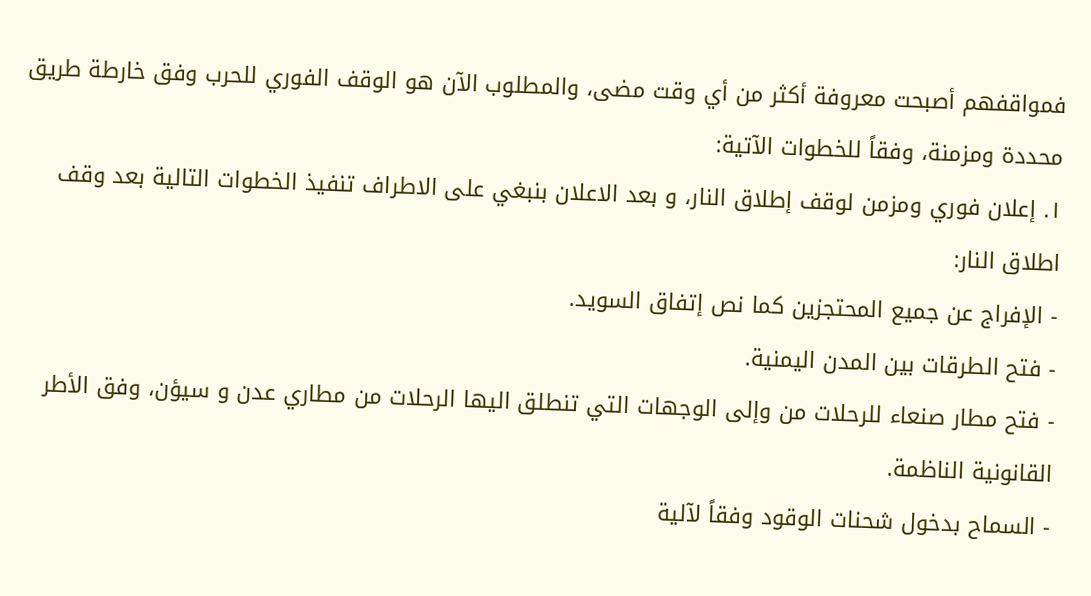فمواقفهم أصبحت معروفة أكثر من أي وقت مضى، والمطلوب الآن هو الوقف الفوري للحرب وفق خارطة طريق محددة ومزمنة، وفقاً للخطوات الآتية:
١. إعلان فوري ومزمن لوقف إطلاق النار، و بعد الاعلان بنبغي على الاطراف تنفيذ الخطوات التالية بعد وقف اطلاق النار:
- الإفراج عن جميع المحتجزين كما نص إتفاق السويد.
- فتح الطرقات بين المدن اليمنية.
- فتح مطار صنعاء للرحلات من وإلى الوجهات التي تنطلق اليها الرحلات من مطاري عدن و سيؤن، وفق الأطر القانونية الناظمة.
- السماح بدخول شحنات الوقود وفقاً لآلية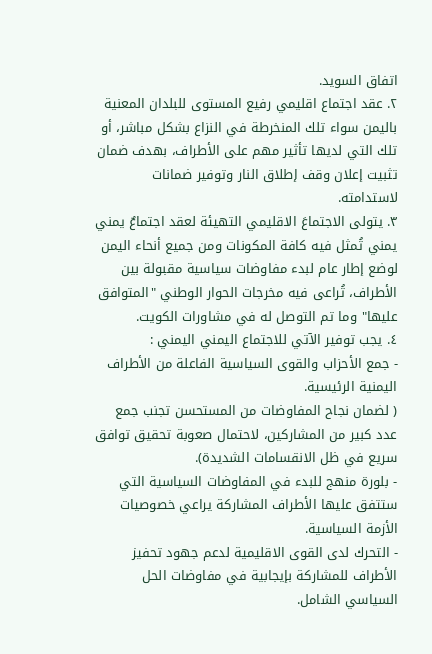اتفاق السويد.
٢. عقد اجتماع اقليمي رفيع المستوى للبلدان المعنية باليمن سواء تلك المنخرطة في النزاع بشكل مباشر، أو تلك التي لديها تأثير مهم على الأطراف، بهدف ضمان تثبيت إعلان وقف إطلاق النار وتوفير ضمانات لاستدامته.
٣. يتولى الاجتماعَ الاقليمي التهيئة لعقد اجتماعٌ يمني يمني تُمثل فيه كافة المكونات ومن جميع أنحاء اليمن لوضع إطار عام لبدء مفاوضات سياسية مقبولة بين الأطراف، تُراعى فيه مخرجات الحوار الوطني "المتوافق عليها" وما تم التوصل له في مشاورات الكويت.
٤. يجب توفير الآتي للاجتماع اليمني اليمني :
- جمع الأحزاب والقوى السياسية الفاعلة من الأطراف اليمنية الرئيسية.
( لضمان نجاح المفاوضات من المستحسن تجنب جمع عدد كبير من المشاركين، لاحتمال صعوبة تحقيق توافق سريع في ظل الانقسامات الشديدة).
- بلورة منهج للبدء في المفاوضات السياسية التي ستتفق عليها الأطراف المشاركة يراعي خصوصيات الأزمة السياسية.
- التحرك لدى القوى الاقليمية لدعم جهود تحفيز الأطراف للمشاركة بإيجابية في مفاوضات الحل السياسي الشامل.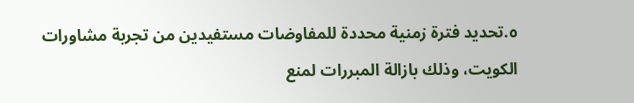٥.تحديد فترة زمنية محددة للمفاوضات مستفيدين من تجربة مشاورات الكويت، وذلك بازالة المبررات لمنع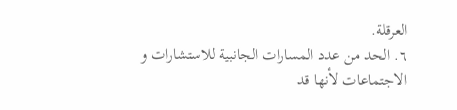العرقلة.
٦. الحد من عدد المسارات الجانبية للاستشارات و الاجتماعات لأنها قد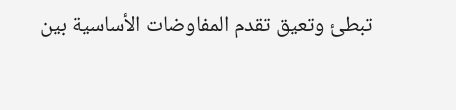تبطئ وتعيق تقدم المفاوضات الأساسية بين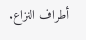أطراف النزاع.